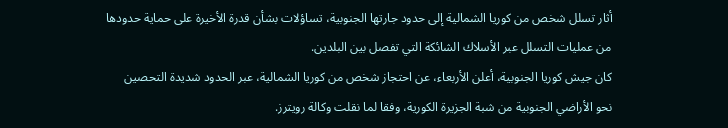أثار تسلل شخص من كوريا الشمالية إلى حدود جارتها الجنوبية، تساؤلات بشأن قدرة الأخيرة على حماية حدودها من عمليات التسلل عبر الأسلاك الشائكة التي تفصل بين البلدين.
كان جيش كوريا الجنوبية، أعلن الأربعاء، عن احتجاز شخص من كوريا الشمالية، عبر الحدود شديدة التحصين نحو الأراضي الجنوبية من شبة الجزيرة الكورية، وفقا لما نقلت وكالة رويترز.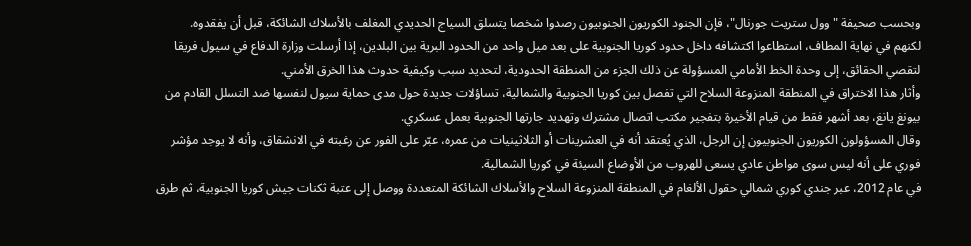وبحسب صحيفة "وول ستريت جورنال"، فإن الجنود الكوريون الجنوبيون رصدوا شخصا يتسلق السياج الحديدي المغلف بالأسلاك الشائكة، قبل أن يفقدوه.
لكنهم في نهاية المطاف، استطاعوا اكتشافه داخل حدود كوريا الجنوبية على بعد ميل واحد من الحدود البرية بين البلدين، إذا أرسلت وزارة الدفاع في سيول فريقا لتقصي الحقائق، إلى وحدة الخط الأمامي المسؤولة عن ذلك الجزء من المنطقة الحدودية، لتحديد سبب وكيفية حدوث هذا الخرق الأمني.
وأثار هذا الاختراق في المنطقة المنزوعة السلاح التي تفصل بين كوريا الجنوبية والشمالية، تساؤلات جديدة حول مدى حماية سيول لنفسها ضد التسلل القادم من بيونغ يانغ، بعد أشهر فقط من قيام الأخيرة بتفجير مكتب اتصال مشترك وتهديد جارتها الجنوبية بعمل عسكري.
وقال المسؤولون الكوريون الجنوبيون إن الرجل، الذي يُعتقد أنه في العشرينات أو الثلاثينيات من عمره، عبّر على الفور عن رغبته في الانشقاق، وأنه لا يوجد مؤشر فوري على أنه ليس سوى مواطن عادي يسعى للهروب من الأوضاع السيئة في كوريا الشمالية.
في عام 2012، عبر جندي كوري شمالي حقول الألغام في المنطقة المنزوعة السلاح والأسلاك الشائكة المتعددة ووصل إلى عتبة ثكنات جيش كوريا الجنوبية، ثم طرق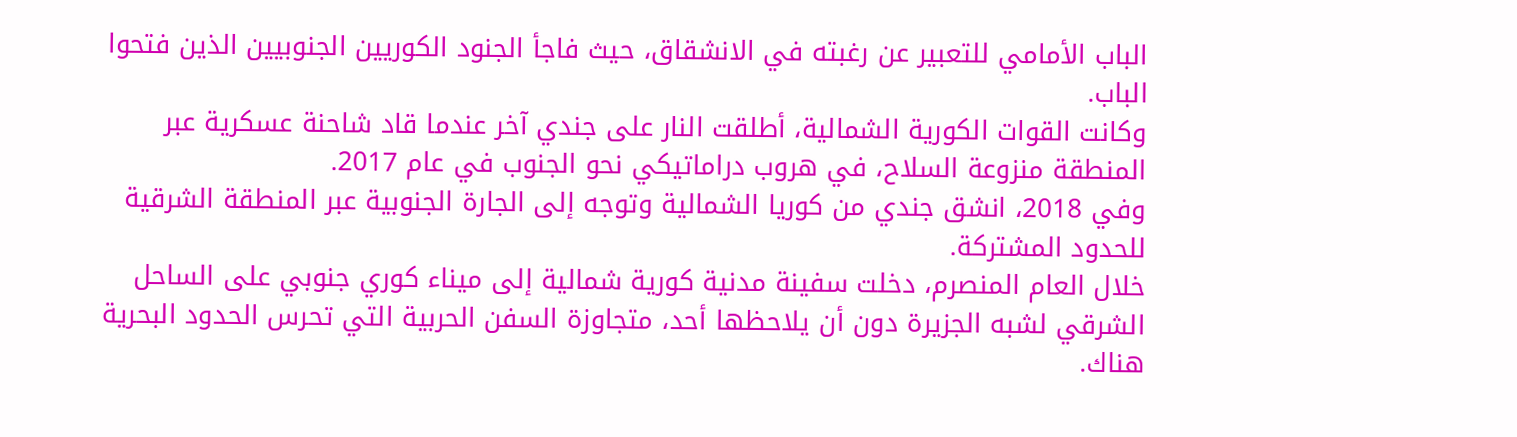الباب الأمامي للتعبير عن رغبته في الانشقاق، حيث فاجأ الجنود الكوريين الجنوبيين الذين فتحوا الباب.
وكانت القوات الكورية الشمالية، أطلقت النار على جندي آخر عندما قاد شاحنة عسكرية عبر المنطقة منزوعة السلاح، في هروب دراماتيكي نحو الجنوب في عام 2017.
وفي 2018، انشق جندي من كوريا الشمالية وتوجه إلى الجارة الجنوبية عبر المنطقة الشرقية للحدود المشتركة.
خلال العام المنصرم، دخلت سفينة مدنية كورية شمالية إلى ميناء كوري جنوبي على الساحل الشرقي لشبه الجزيرة دون أن يلاحظها أحد، متجاوزة السفن الحربية التي تحرس الحدود البحرية هناك.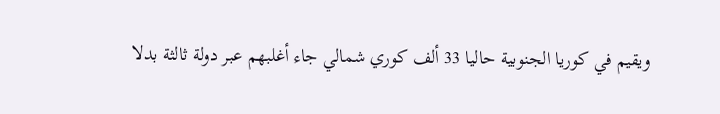ويقيم في كوريا الجنوبية حاليا 33 ألف كوري شمالي جاء أغلبهم عبر دولة ثالثة بدلا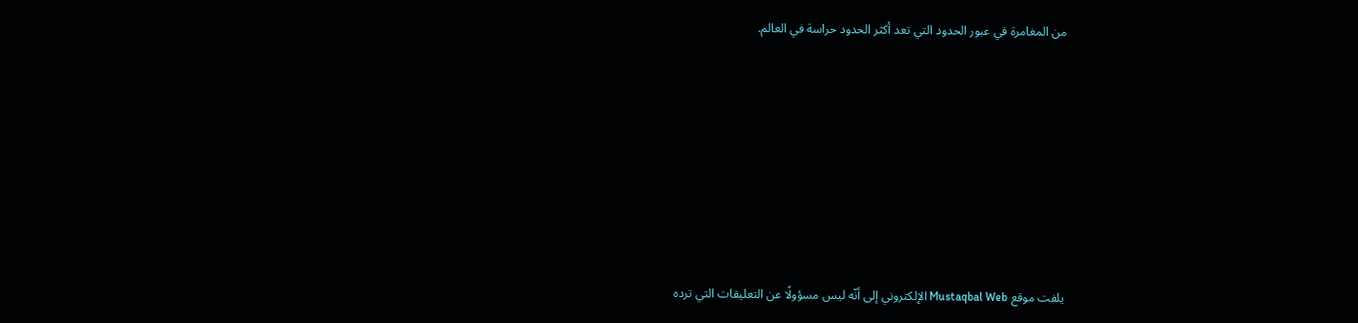من المغامرة في عبور الحدود التي تعد أكثر الحدود حراسة في العالم.








يلفت موقع Mustaqbal Web الإلكتروني إلى أنّه ليس مسؤولًا عن التعليقات التي ترده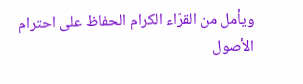ويأمل من القرّاء الكرام الحفاظ على احترام الأصول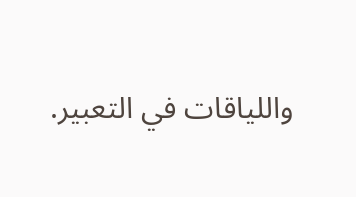واللياقات في التعبير.